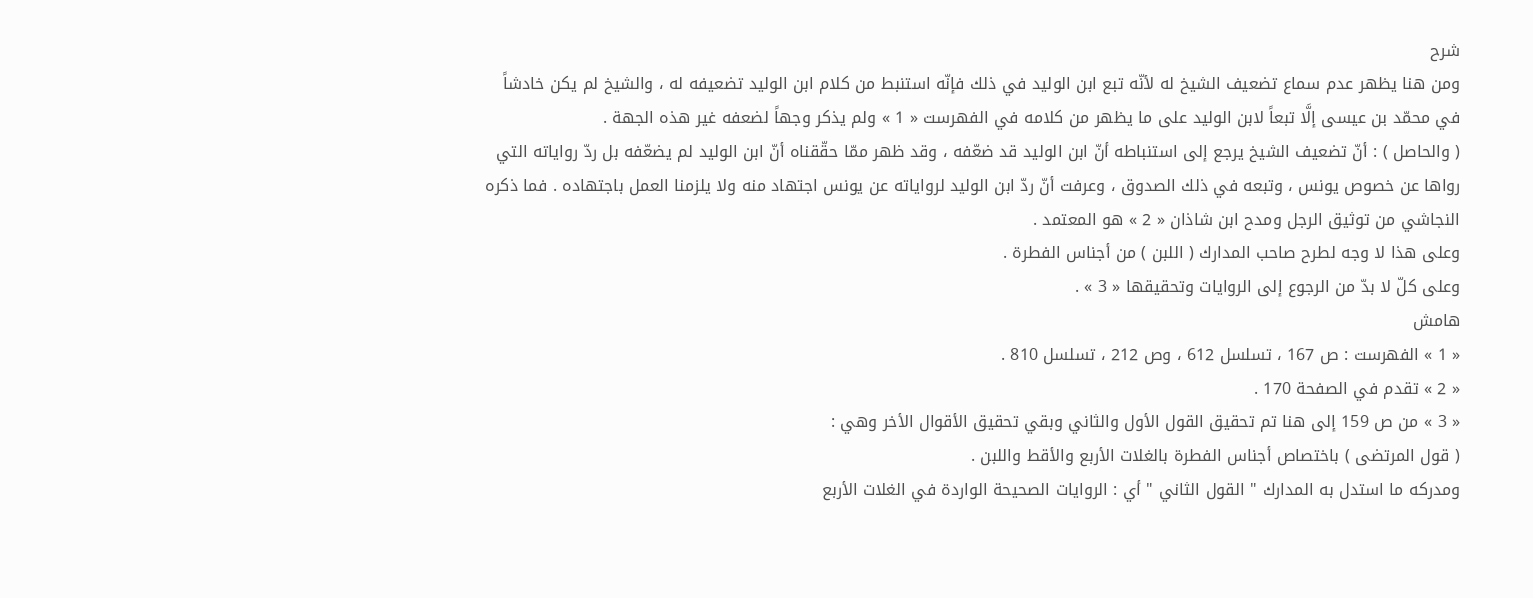شرح
ومن هنا يظهر عدم سماع تضعيف الشيخ له لأنّه تبع ابن الوليد في ذلك فإنّه استنبط من كلام ابن الوليد تضعيفه له ، والشيخ لم يكن خادشاً في محمّد بن عيسى إلَّا تبعاً لابن الوليد على ما يظهر من كلامه في الفهرست « 1 » ولم يذكر وجهاً لضعفه غير هذه الجهة .
( والحاصل ) : أنّ تضعيف الشيخ يرجع إلى استنباطه أنّ ابن الوليد قد ضعّفه ، وقد ظهر ممّا حقّقناه أنّ ابن الوليد لم يضعّفه بل ردّ رواياته التي رواها عن خصوص يونس ، وتبعه في ذلك الصدوق ، وعرفت أنّ ردّ ابن الوليد لرواياته عن يونس اجتهاد منه ولا يلزمنا العمل باجتهاده . فما ذكره النجاشي من توثيق الرجل ومدح ابن شاذان « 2 » هو المعتمد .
وعلى هذا لا وجه لطرح صاحب المدارك ( اللبن ) من أجناس الفطرة .
وعلى كلّ لا بدّ من الرجوع إلى الروايات وتحقيقها « 3 » .
هامش
« 1 » الفهرست : ص 167 ، تسلسل 612 ، وص 212 ، تسلسل 810 .
« 2 » تقدم في الصفحة 170 .
« 3 » من ص 159 إلى هنا تم تحقيق القول الأول والثاني وبقي تحقيق الأقوال الأخر وهي :
( قول المرتضى ) باختصاص أجناس الفطرة بالغلات الأربع والأقط واللبن .
ومدركه ما استدل به المدارك " القول الثاني " أي : الروايات الصحيحة الواردة في الغلات الأربع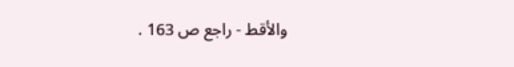والأقط - راجع ص 163 .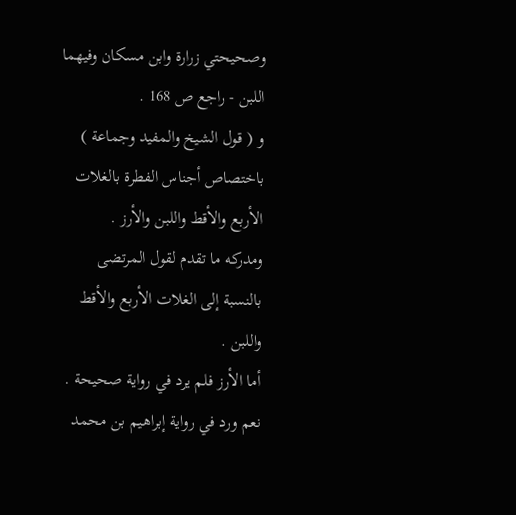وصحيحتي زرارة وابن مسكان وفيهما اللبن - راجع ص 168 .
و ( قول الشيخ والمفيد وجماعة ) باختصاص أجناس الفطرة بالغلات الأربع والأقط واللبن والأرز .
ومدركه ما تقدم لقول المرتضى بالنسبة إلى الغلات الأربع والأقط واللبن .
أما الأرز فلم يرد في رواية صحيحة .
نعم ورد في رواية إبراهيم بن محمد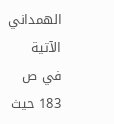الهمداني الآتية في ص 183 حيث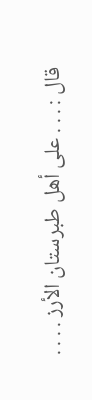قال : . . . على أهل طبرستان الأرز . . . .